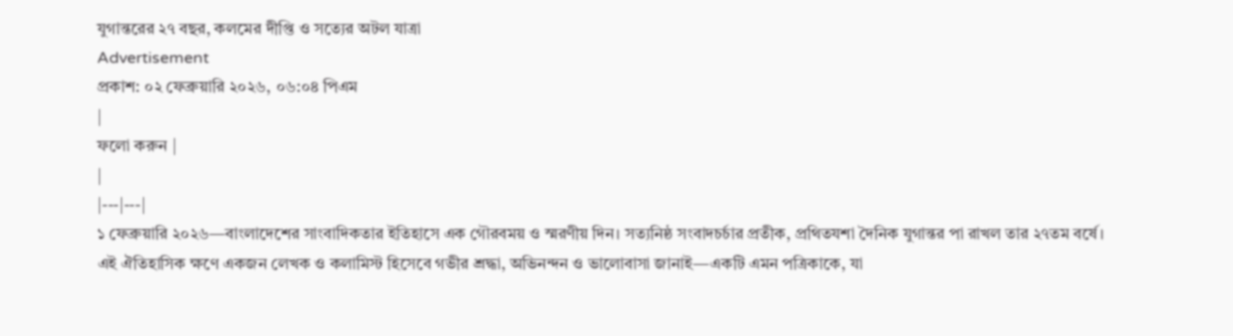যুগান্তরের ২৭ বছর, কলমের দীপ্তি ও সত্যের অটল যাত্রা
Advertisement
প্রকাশ: ০২ ফেব্রুয়ারি ২০২৬, ০৬:০৪ পিএম
|
ফলো করুন |
|
|---|---|
১ ফেব্রুয়ারি ২০২৬—বাংলাদেশের সাংবাদিকতার ইতিহাসে এক গৌরবময় ও স্মরণীয় দিন। সত্যনিষ্ঠ সংবাদচর্চার প্রতীক, প্রথিতযশা দৈনিক যুগান্তর পা রাখল তার ২৭তম বর্ষে।
এই ঐতিহাসিক ক্ষণে একজন লেখক ও কলামিস্ট হিসেবে গভীর শ্রদ্ধা, অভিনন্দন ও ভালোবাসা জানাই—একটি এমন পত্রিকাকে, যা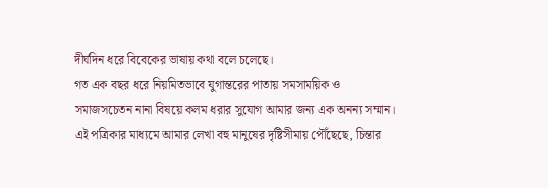দীর্ঘদিন ধরে বিবেকের ভাষায় কথা বলে চলেছে।
গত এক বছর ধরে নিয়মিতভাবে যুগান্তরের পাতায় সমসাময়িক ও সমাজসচেতন নানা বিষয়ে কলম ধরার সুযোগ আমার জন্য এক অনন্য সম্মান। এই পত্রিকার মাধ্যমে আমার লেখা বহু মানুষের দৃষ্টিসীমায় পৌঁছেছে, চিন্তার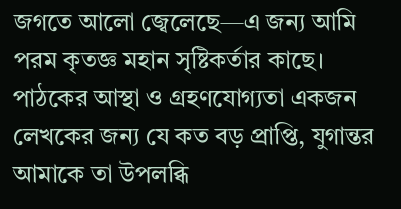জগতে আলো জ্বেলেছে—এ জন্য আমি পরম কৃতজ্ঞ মহান সৃষ্টিকর্তার কাছে। পাঠকের আস্থা ও গ্রহণযোগ্যতা একজন লেখকের জন্য যে কত বড় প্রাপ্তি, যুগান্তর আমাকে তা উপলব্ধি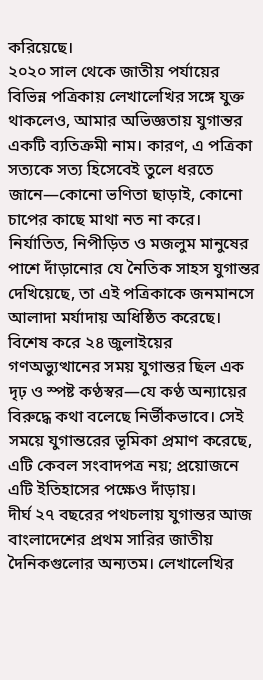করিয়েছে।
২০২০ সাল থেকে জাতীয় পর্যায়ের বিভিন্ন পত্রিকায় লেখালেখির সঙ্গে যুক্ত থাকলেও, আমার অভিজ্ঞতায় যুগান্তর একটি ব্যতিক্রমী নাম। কারণ, এ পত্রিকা সত্যকে সত্য হিসেবেই তুলে ধরতে জানে—কোনো ভণিতা ছাড়াই, কোনো চাপের কাছে মাথা নত না করে। নির্যাতিত, নিপীড়িত ও মজলুম মানুষের পাশে দাঁড়ানোর যে নৈতিক সাহস যুগান্তর দেখিয়েছে, তা এই পত্রিকাকে জনমানসে আলাদা মর্যাদায় অধিষ্ঠিত করেছে।
বিশেষ করে ২৪ জুলাইয়ের গণঅভ্যুত্থানের সময় যুগান্তর ছিল এক দৃঢ় ও স্পষ্ট কণ্ঠস্বর—যে কণ্ঠ অন্যায়ের বিরুদ্ধে কথা বলেছে নির্ভীকভাবে। সেই সময়ে যুগান্তরের ভূমিকা প্রমাণ করেছে, এটি কেবল সংবাদপত্র নয়; প্রয়োজনে এটি ইতিহাসের পক্ষেও দাঁড়ায়।
দীর্ঘ ২৭ বছরের পথচলায় যুগান্তর আজ বাংলাদেশের প্রথম সারির জাতীয় দৈনিকগুলোর অন্যতম। লেখালেখির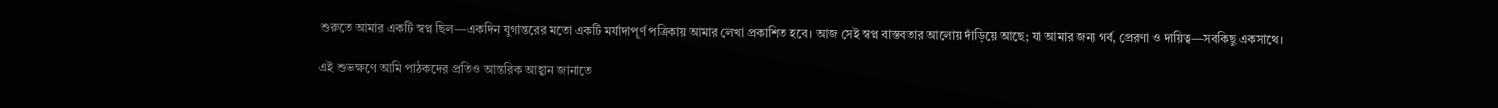শুরুতে আমার একটি স্বপ্ন ছিল—একদিন যুগান্তরের মতো একটি মর্যাদাপূর্ণ পত্রিকায় আমার লেখা প্রকাশিত হবে। আজ সেই স্বপ্ন বাস্তবতার আলোয় দাঁড়িয়ে আছে; যা আমার জন্য গর্ব, প্রেরণা ও দায়িত্ব—সবকিছু একসাথে।

এই শুভক্ষণে আমি পাঠকদের প্রতিও আন্তরিক আহ্বান জানাতে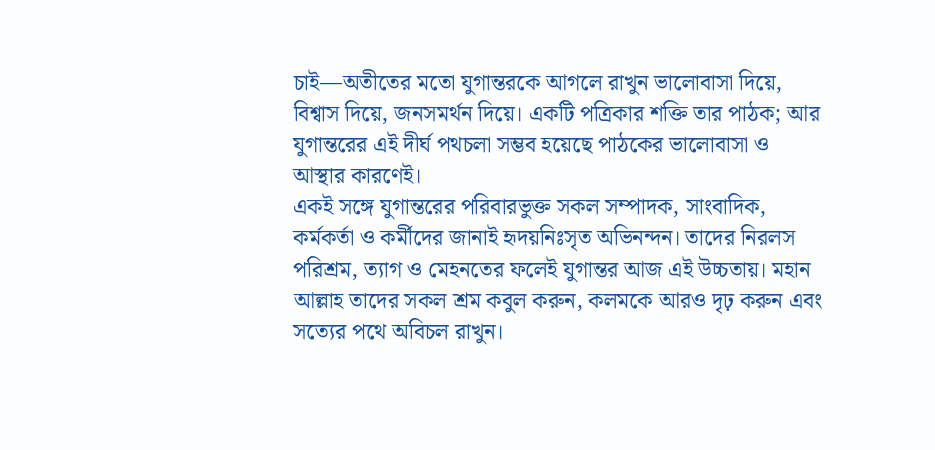চাই—অতীতের মতো যুগান্তরকে আগলে রাখুন ভালোবাসা দিয়ে, বিশ্বাস দিয়ে, জনসমর্থন দিয়ে। একটি পত্রিকার শক্তি তার পাঠক; আর যুগান্তরের এই দীর্ঘ পথচলা সম্ভব হয়েছে পাঠকের ভালোবাসা ও আস্থার কারণেই।
একই সঙ্গে যুগান্তরের পরিবারভুক্ত সকল সম্পাদক, সাংবাদিক, কর্মকর্তা ও কর্মীদের জানাই হৃদয়নিঃসৃত অভিনন্দন। তাদের নিরলস পরিশ্রম, ত্যাগ ও মেহনতের ফলেই যুগান্তর আজ এই উচ্চতায়। মহান আল্লাহ তাদের সকল শ্রম কবুল করুন, কলমকে আরও দৃঢ় করুন এবং সত্যের পথে অবিচল রাখুন।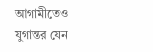আগামীতেও যুগান্তর যেন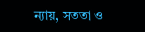ন্যায়, সততা ও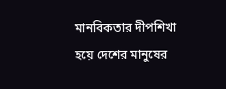মানবিকতার দীপশিখা হয়ে দেশের মানুষের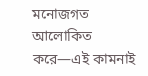মনোজগত আলোকিত করে—এই কামনাই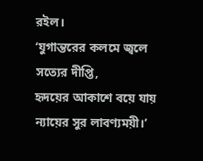রইল।
‘যুগান্তরের কলমে জ্বলে সত্যের দীপ্তি,
হৃদয়ের আকাশে বয়ে যায় ন্যায়ের সুর লাবণ্যময়ী।’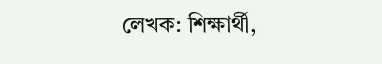লেখক: শিক্ষার্থী,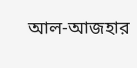আল-আজহার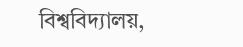বিশ্ববিদ্যালয়,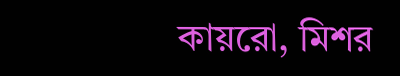কায়রো, মিশর